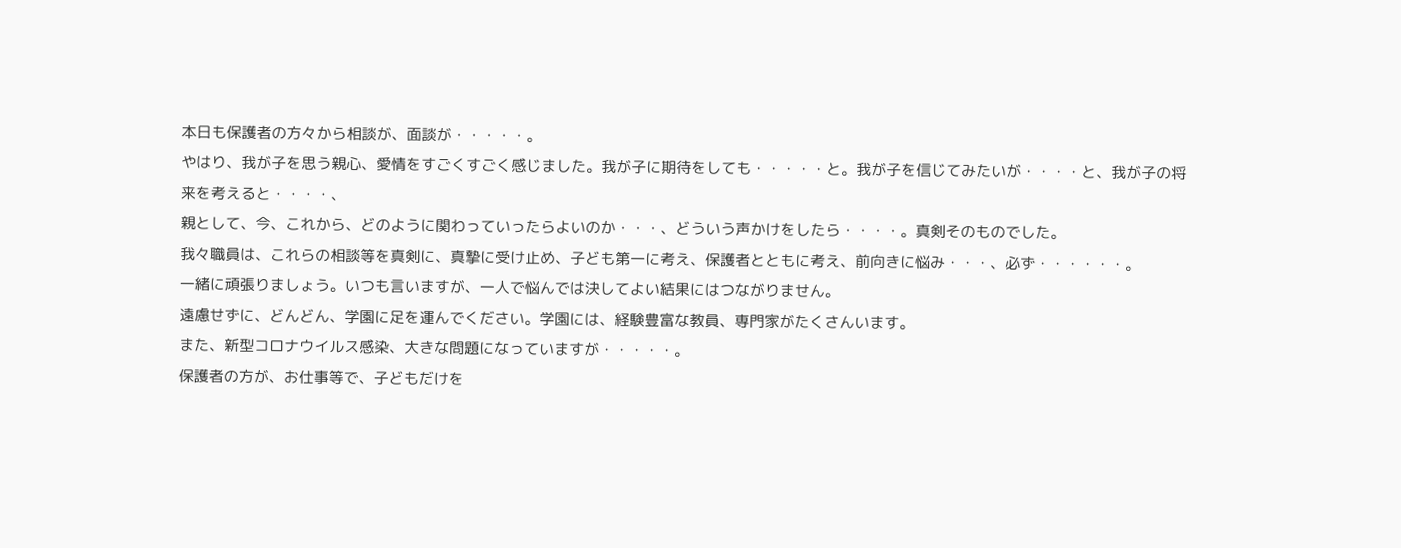本日も保護者の方々から相談が、面談が・・・・・。
やはり、我が子を思う親心、愛情をすごくすごく感じました。我が子に期待をしても・・・・・と。我が子を信じてみたいが・・・・と、我が子の将来を考えると・・・・、
親として、今、これから、どのように関わっていったらよいのか・・・、どういう声かけをしたら・・・・。真剣そのものでした。
我々職員は、これらの相談等を真剣に、真摯に受け止め、子ども第一に考え、保護者とともに考え、前向きに悩み・・・、必ず・・・・・・。
一緒に頑張りましょう。いつも言いますが、一人で悩んでは決してよい結果にはつながりません。
遠慮せずに、どんどん、学園に足を運んでください。学園には、経験豊富な教員、専門家がたくさんいます。
また、新型コロナウイルス感染、大きな問題になっていますが・・・・・。
保護者の方が、お仕事等で、子どもだけを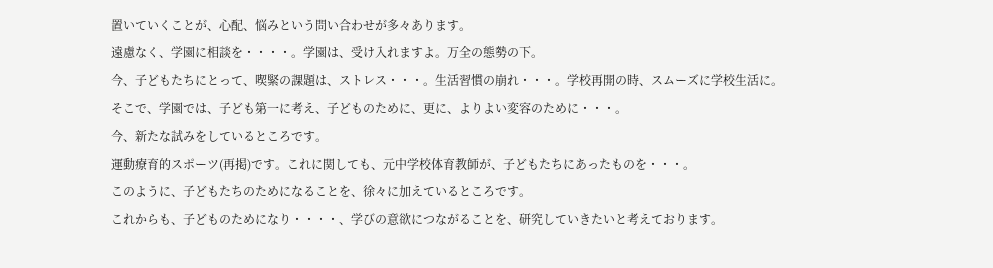置いていくことが、心配、悩みという問い合わせが多々あります。
遠慮なく、学園に相談を・・・・。学園は、受け入れますよ。万全の態勢の下。
今、子どもたちにとって、喫緊の課題は、ストレス・・・。生活習慣の崩れ・・・。学校再開の時、スムーズに学校生活に。
そこで、学園では、子ども第一に考え、子どものために、更に、よりよい変容のために・・・。
今、新たな試みをしているところです。
運動療育的スポーツ(再掲)です。これに関しても、元中学校体育教師が、子どもたちにあったものを・・・。
このように、子どもたちのためになることを、徐々に加えているところです。
これからも、子どものためになり・・・・、学びの意欲につながることを、研究していきたいと考えております。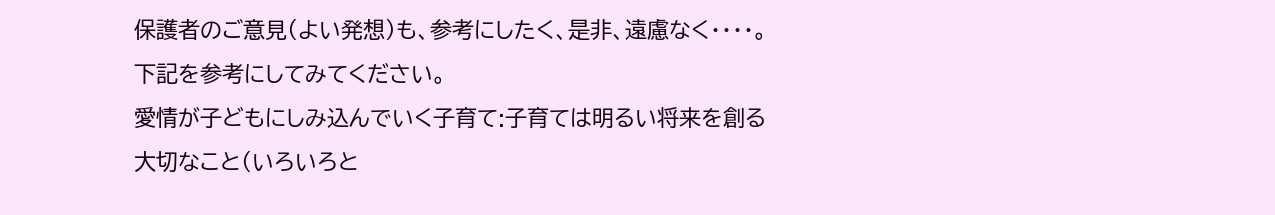保護者のご意見(よい発想)も、参考にしたく、是非、遠慮なく・・・・。
下記を参考にしてみてください。
愛情が子どもにしみ込んでいく子育て:子育ては明るい将来を創る大切なこと(いろいろと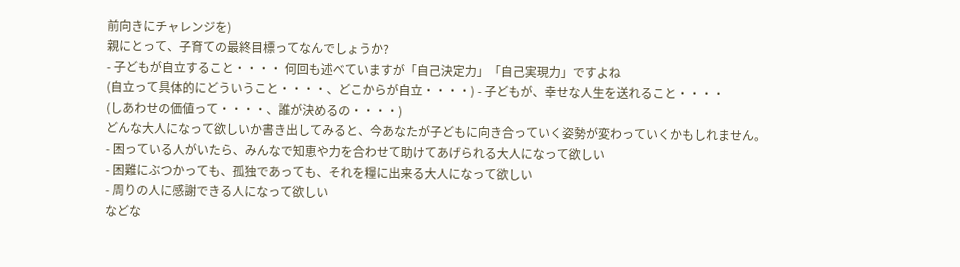前向きにチャレンジを)
親にとって、子育ての最終目標ってなんでしょうか?
- 子どもが自立すること・・・・ 何回も述べていますが「自己決定力」「自己実現力」ですよね
(自立って具体的にどういうこと・・・・、どこからが自立・・・・) - 子どもが、幸せな人生を送れること・・・・
(しあわせの価値って・・・・、誰が決めるの・・・・)
どんな大人になって欲しいか書き出してみると、今あなたが子どもに向き合っていく姿勢が変わっていくかもしれません。
- 困っている人がいたら、みんなで知恵や力を合わせて助けてあげられる大人になって欲しい
- 困難にぶつかっても、孤独であっても、それを糧に出来る大人になって欲しい
- 周りの人に感謝できる人になって欲しい
などな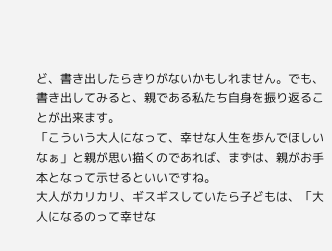ど、書き出したらきりがないかもしれません。でも、書き出してみると、親である私たち自身を振り返ることが出来ます。
「こういう大人になって、幸せな人生を歩んでほしいなぁ」と親が思い描くのであれば、まずは、親がお手本となって示せるといいですね。
大人がカリカリ、ギスギスしていたら子どもは、「大人になるのって幸せな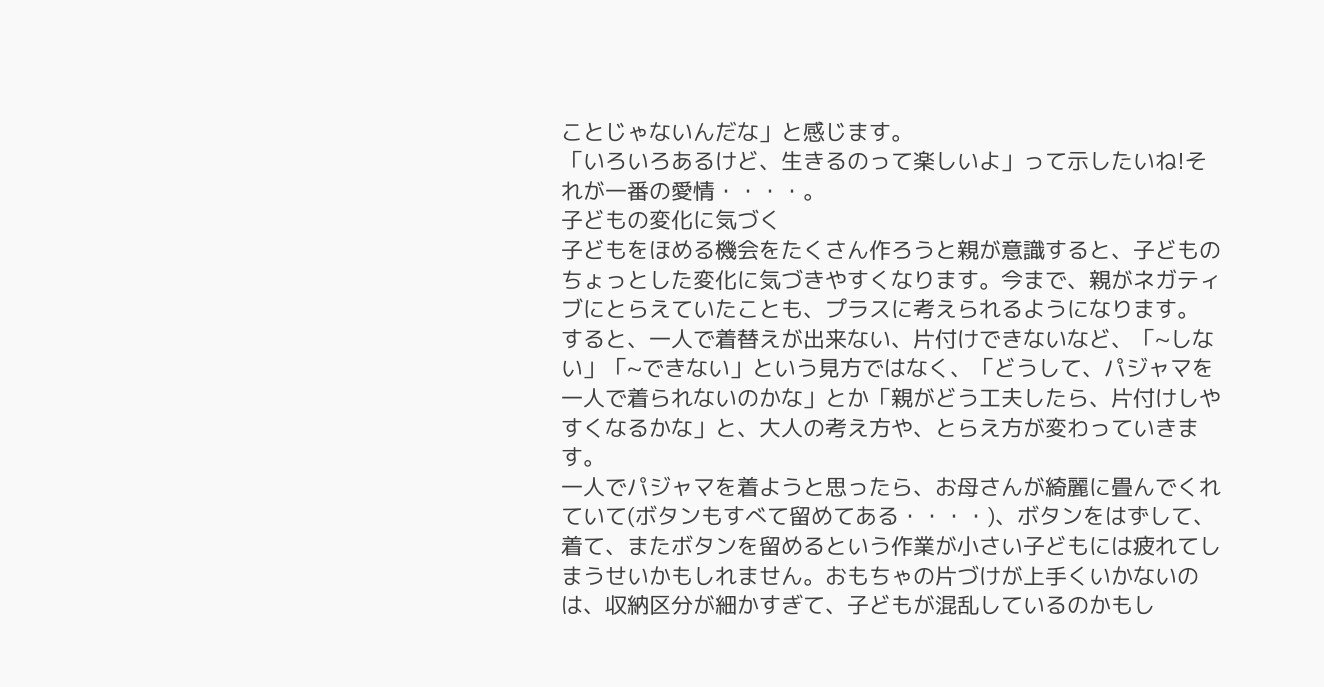ことじゃないんだな」と感じます。
「いろいろあるけど、生きるのって楽しいよ」って示したいね!それが一番の愛情・・・・。
子どもの変化に気づく
子どもをほめる機会をたくさん作ろうと親が意識すると、子どものちょっとした変化に気づきやすくなります。今まで、親がネガティブにとらえていたことも、プラスに考えられるようになります。
すると、一人で着替えが出来ない、片付けできないなど、「~しない」「~できない」という見方ではなく、「どうして、パジャマを一人で着られないのかな」とか「親がどう工夫したら、片付けしやすくなるかな」と、大人の考え方や、とらえ方が変わっていきます。
一人でパジャマを着ようと思ったら、お母さんが綺麗に畳んでくれていて(ボタンもすべて留めてある・・・・)、ボタンをはずして、着て、またボタンを留めるという作業が小さい子どもには疲れてしまうせいかもしれません。おもちゃの片づけが上手くいかないのは、収納区分が細かすぎて、子どもが混乱しているのかもし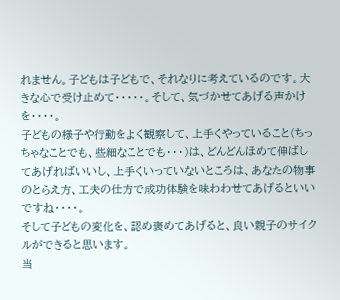れません。子どもは子どもで、それなりに考えているのです。大きな心で受け止めて・・・・・。そして、気づかせてあげる声かけを・・・・。
子どもの様子や行動をよく観察して、上手くやっていること(ちっちゃなことでも、些細なことでも・・・)は、どんどんほめて伸ばしてあげればいいし、上手くいっていないところは、あなたの物事のとらえ方、工夫の仕方で成功体験を味わわせてあげるといいですね・・・・。
そして子どもの変化を、認め褒めてあげると、良い親子のサイクルができると思います。
当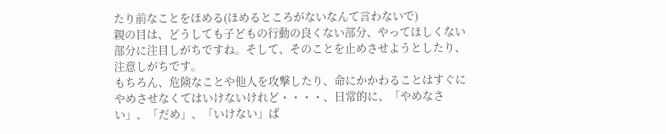たり前なことをほめる(ほめるところがないなんて言わないで)
親の目は、どうしても子どもの行動の良くない部分、やってほしくない部分に注目しがちですね。そして、そのことを止めさせようとしたり、注意しがちです。
もちろん、危険なことや他人を攻撃したり、命にかかわることはすぐにやめさせなくてはいけないけれど・・・・、日常的に、「やめなさい」、「だめ」、「いけない」ば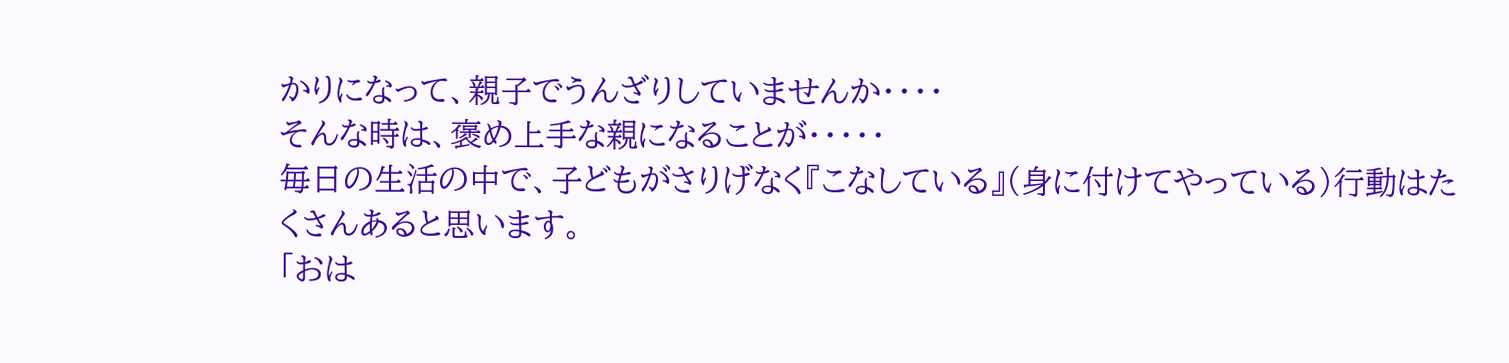かりになって、親子でうんざりしていませんか・・・・
そんな時は、褒め上手な親になることが・・・・・
毎日の生活の中で、子どもがさりげなく『こなしている』(身に付けてやっている)行動はたくさんあると思います。
「おは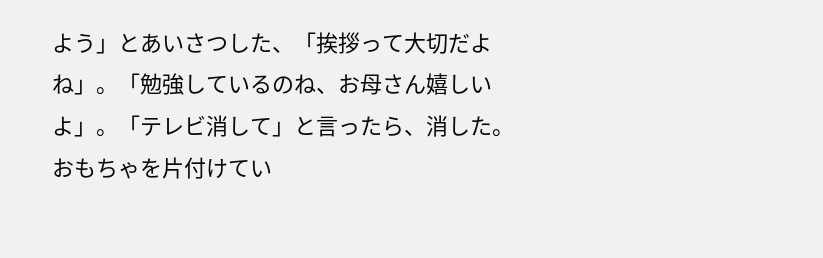よう」とあいさつした、「挨拶って大切だよね」。「勉強しているのね、お母さん嬉しいよ」。「テレビ消して」と言ったら、消した。おもちゃを片付けてい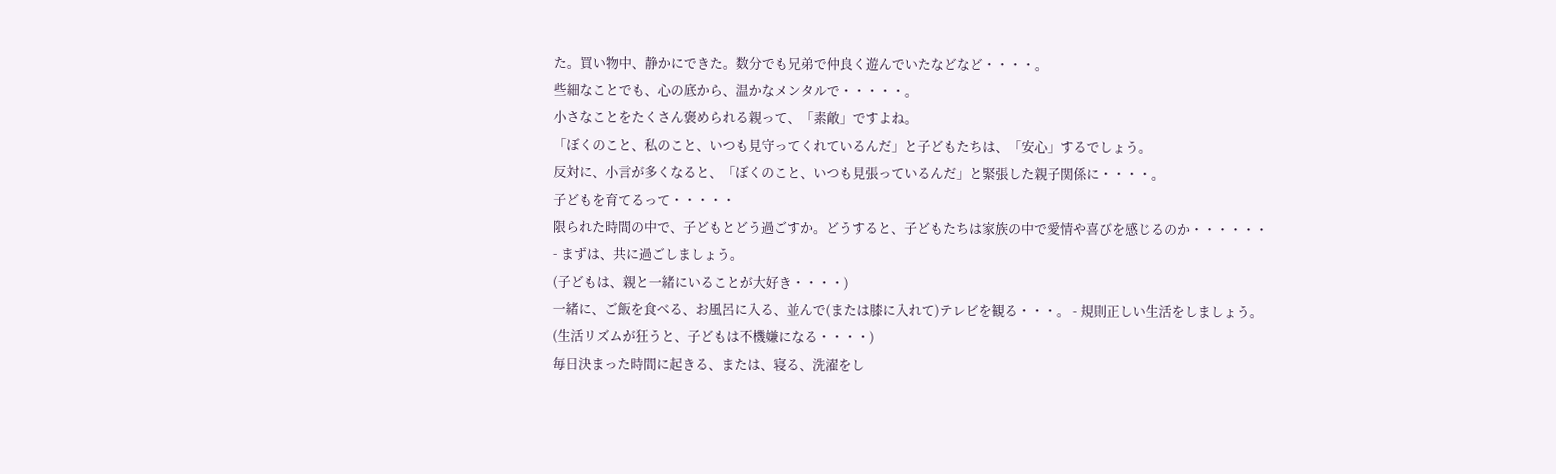た。買い物中、静かにできた。数分でも兄弟で仲良く遊んでいたなどなど・・・・。
些細なことでも、心の底から、温かなメンタルで・・・・・。
小さなことをたくさん褒められる親って、「素敵」ですよね。
「ぼくのこと、私のこと、いつも見守ってくれているんだ」と子どもたちは、「安心」するでしょう。
反対に、小言が多くなると、「ぼくのこと、いつも見張っているんだ」と緊張した親子関係に・・・・。
子どもを育てるって・・・・・
限られた時間の中で、子どもとどう過ごすか。どうすると、子どもたちは家族の中で愛情や喜びを感じるのか・・・・・・
- まずは、共に過ごしましょう。
(子どもは、親と一緒にいることが大好き・・・・)
一緒に、ご飯を食べる、お風呂に入る、並んで(または膝に入れて)テレビを観る・・・。 - 規則正しい生活をしましょう。
(生活リズムが狂うと、子どもは不機嫌になる・・・・)
毎日決まった時間に起きる、または、寝る、洗濯をし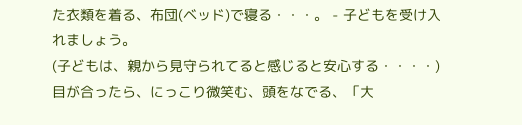た衣類を着る、布団(ベッド)で寝る・・・。 - 子どもを受け入れましょう。
(子どもは、親から見守られてると感じると安心する・・・・)
目が合ったら、にっこり微笑む、頭をなでる、「大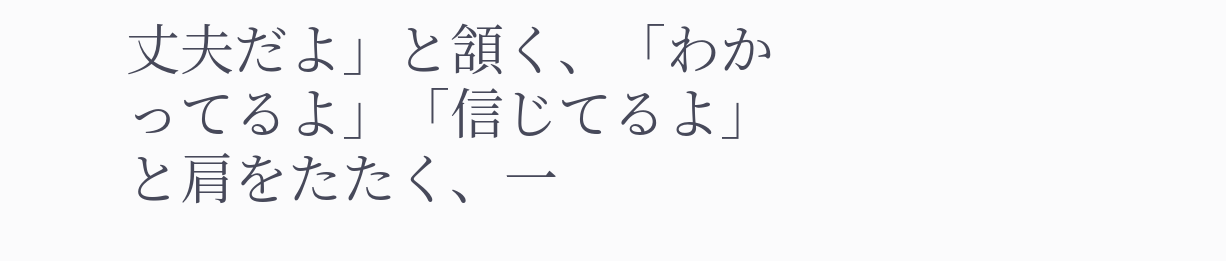丈夫だよ」と頷く、「わかってるよ」「信じてるよ」と肩をたたく、一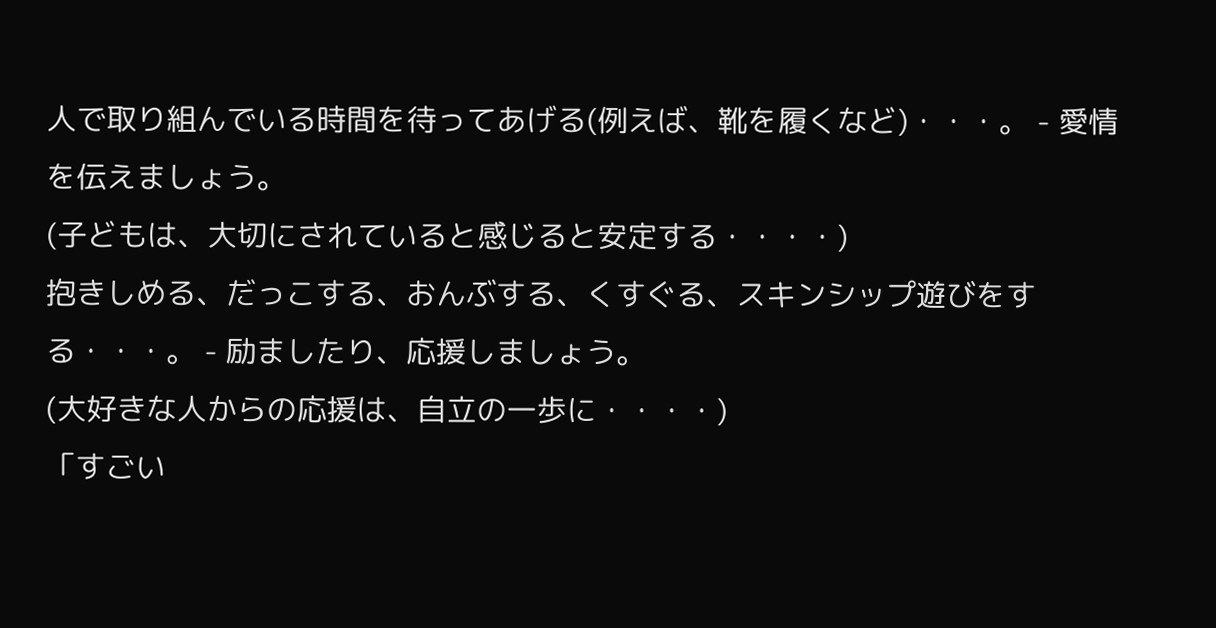人で取り組んでいる時間を待ってあげる(例えば、靴を履くなど)・・・。 - 愛情を伝えましょう。
(子どもは、大切にされていると感じると安定する・・・・)
抱きしめる、だっこする、おんぶする、くすぐる、スキンシップ遊びをする・・・。 - 励ましたり、応援しましょう。
(大好きな人からの応援は、自立の一歩に・・・・)
「すごい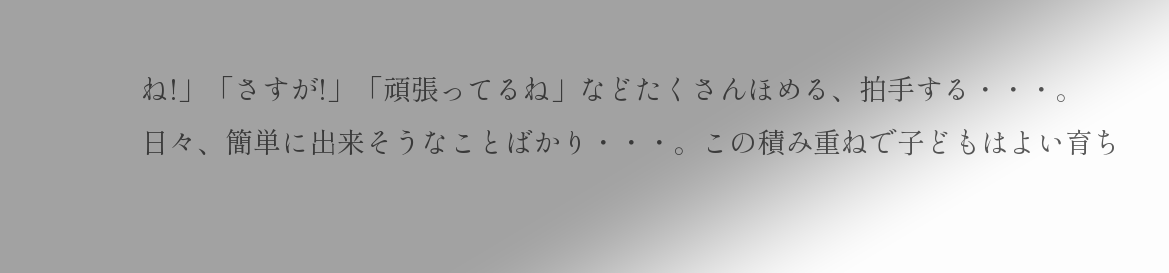ね!」「さすが!」「頑張ってるね」などたくさんほめる、拍手する・・・。
日々、簡単に出来そうなことばかり・・・。この積み重ねで子どもはよい育ち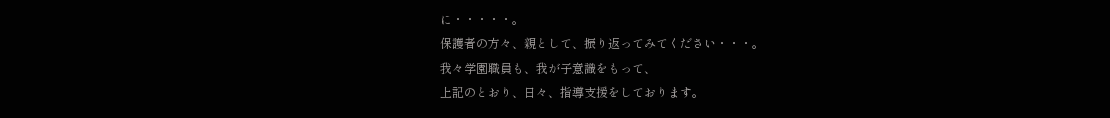に・・・・・。
保護者の方々、親として、振り返ってみてください・・・。
我々学園職員も、我が子意識をもって、
上記のとおり、日々、指導支援をしております。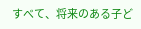すべて、将来のある子ど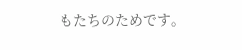もたちのためです。